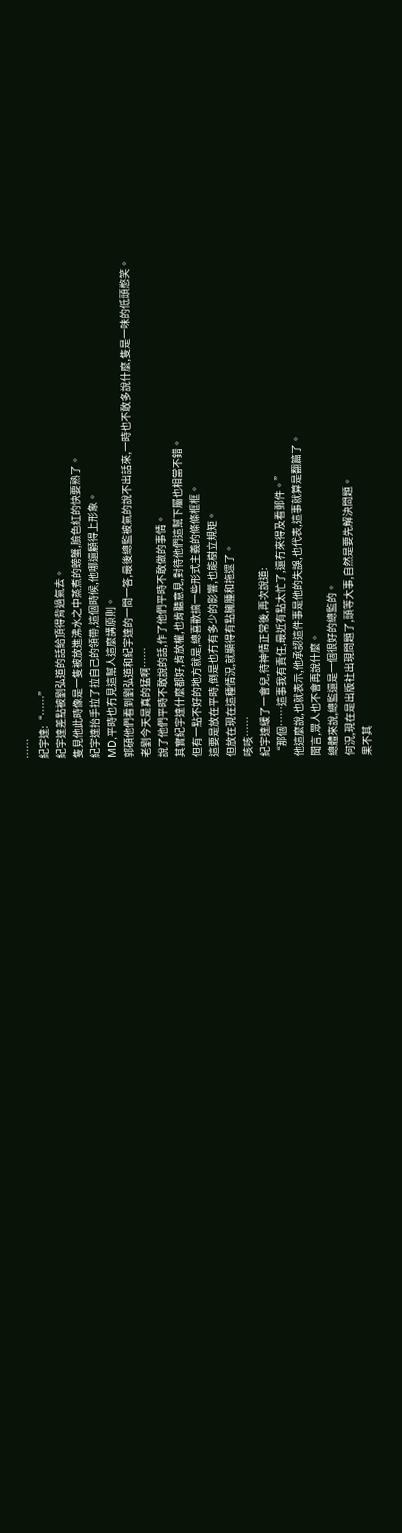……
紀宇達:“……”
紀宇達差點被劉弘道的話給頂得背過氣去。
隻見他此時像是一隻被放進沸水之中蒸煮的螃蟹,臉色紅的快要熟了。
紀宇達抬手拉了拉自己的領帶,這個時候,他哪還顧得上形象。
MD,平時也冇見這幫人這麼講原則。
郭碩他們看到劉弘道和紀宇達的一問一答,最後總監被氣的說不出話來,一時也不敢多說什麼,隻是一味的低頭憋笑。
老劉今天是真的猛啊……
說了他們平時不敢說的話,作了他們平時不敢做的事情。
其實紀宇達什麼都好,肯放權,也肯聽意見,對待他們這幫下屬也相當不錯。
但有一點不好的地方就是,總喜歡搞一些形式主義的條條框框。
這要是放在平時,倒是也冇有多少的影響,也能樹立規矩。
但放在現在這種情況,就顯得有點臃腫和拖遝了。
咳咳……
紀宇達緩了一會兒,待神情正常後,再次說道:
“那個……這事我有責任,最近有點太忙了,還冇來得及看郵件。”
他這麼說,也就表示,他承認這件事是他的失誤,也代表,這事就算是翻篇了。
聞言,眾人也不會再說什麼。
總體來說,總監還是一個很好的總監的。
何況,現在是出版社出現問題了,頭等大事,自然是要先解決問題。
果不其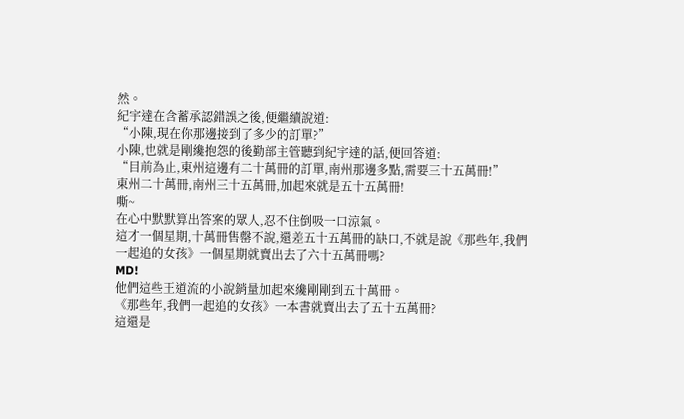然。
紀宇達在含蓄承認錯誤之後,便繼續說道:
“小陳,現在你那邊接到了多少的訂單?”
小陳,也就是剛纔抱怨的後勤部主管聽到紀宇達的話,便回答道:
“目前為止,東州這邊有二十萬冊的訂單,南州那邊多點,需要三十五萬冊!”
東州二十萬冊,南州三十五萬冊,加起來就是五十五萬冊!
嘶~
在心中默默算出答案的眾人,忍不住倒吸一口涼氣。
這才一個星期,十萬冊售罄不說,還差五十五萬冊的缺口,不就是說《那些年,我們一起追的女孩》一個星期就賣出去了六十五萬冊嗎?
MD!
他們這些王道流的小說銷量加起來纔剛剛到五十萬冊。
《那些年,我們一起追的女孩》一本書就賣出去了五十五萬冊?
這還是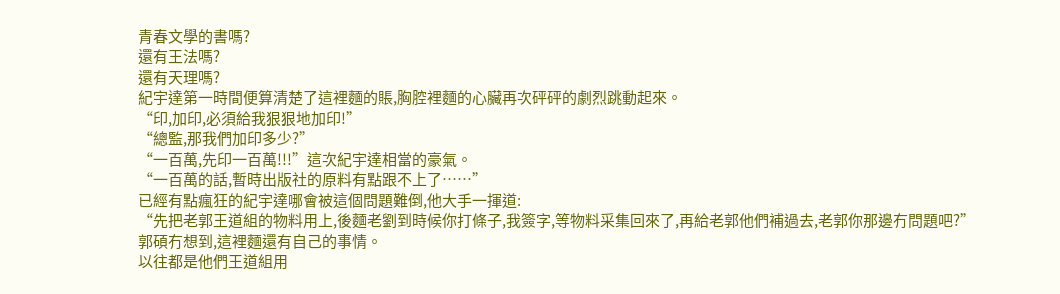青春文學的書嗎?
還有王法嗎?
還有天理嗎?
紀宇達第一時間便算清楚了這裡麵的賬,胸腔裡麵的心臟再次砰砰的劇烈跳動起來。
“印,加印,必須給我狠狠地加印!”
“總監,那我們加印多少?”
“一百萬,先印一百萬!!!”這次紀宇達相當的豪氣。
“一百萬的話,暫時出版社的原料有點跟不上了……”
已經有點瘋狂的紀宇達哪會被這個問題難倒,他大手一揮道:
“先把老郭王道組的物料用上,後麵老劉到時候你打條子,我簽字,等物料采集回來了,再給老郭他們補過去,老郭你那邊冇問題吧?”
郭碩冇想到,這裡麵還有自己的事情。
以往都是他們王道組用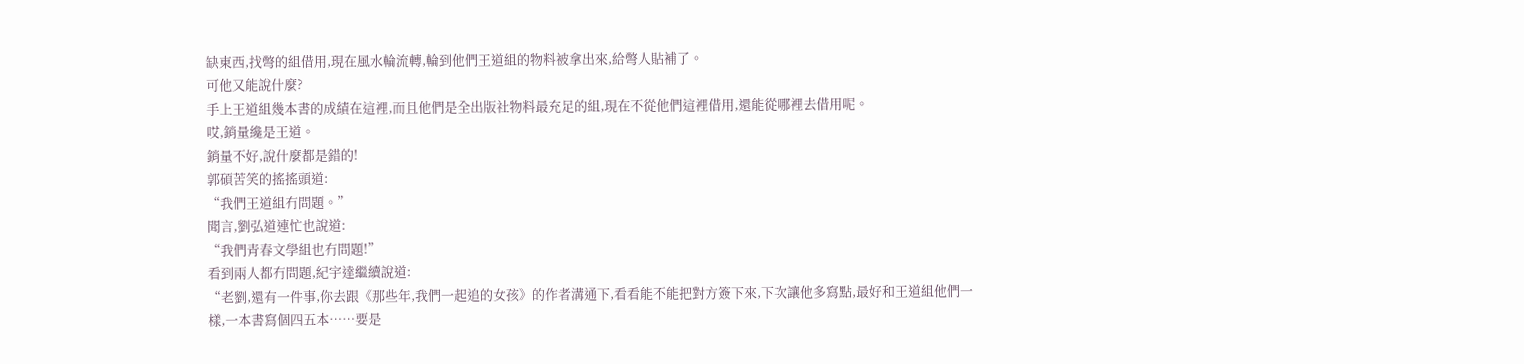缺東西,找彆的組借用,現在風水輪流轉,輪到他們王道組的物料被拿出來,給彆人貼補了。
可他又能說什麼?
手上王道組幾本書的成績在這裡,而且他們是全出版社物料最充足的組,現在不從他們這裡借用,還能從哪裡去借用呢。
哎,銷量纔是王道。
銷量不好,說什麼都是錯的!
郭碩苦笑的搖搖頭道:
“我們王道組冇問題。”
聞言,劉弘道連忙也說道:
“我們青春文學組也冇問題!”
看到兩人都冇問題,紀宇達繼續說道:
“老劉,還有一件事,你去跟《那些年,我們一起追的女孩》的作者溝通下,看看能不能把對方簽下來,下次讓他多寫點,最好和王道組他們一樣,一本書寫個四五本……要是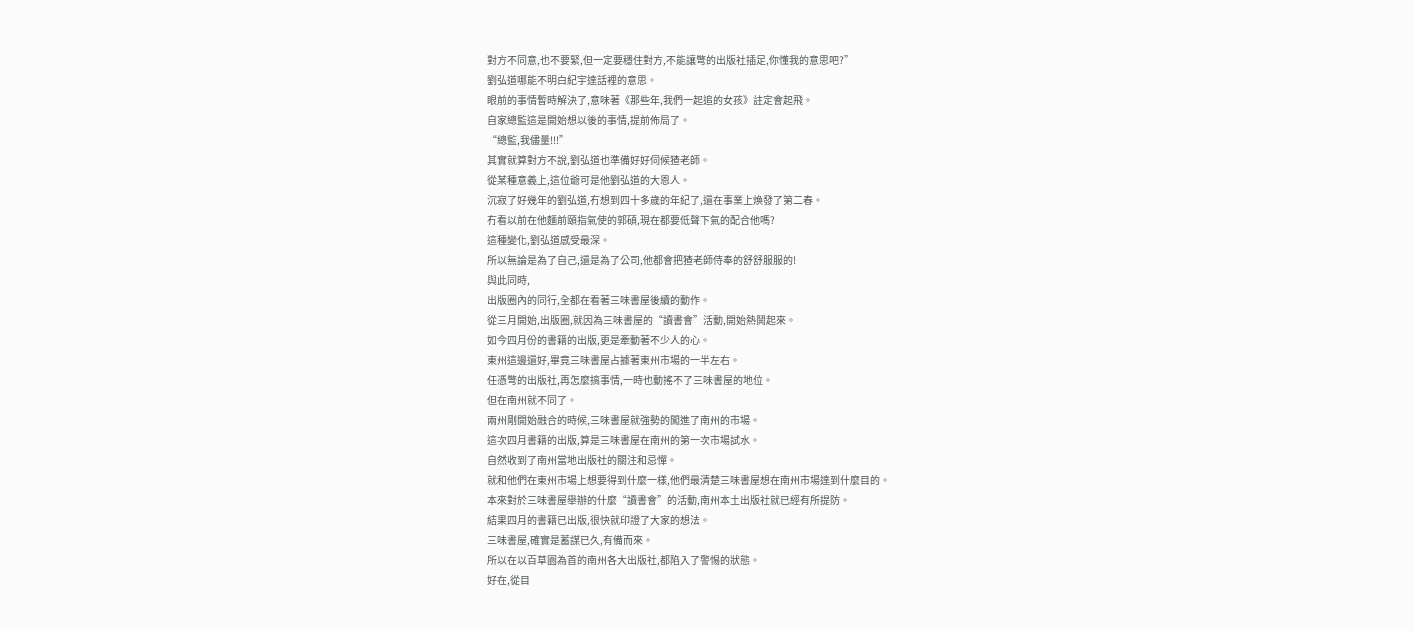對方不同意,也不要緊,但一定要穩住對方,不能讓彆的出版社插足,你懂我的意思吧?”
劉弘道哪能不明白紀宇達話裡的意思。
眼前的事情暫時解決了,意味著《那些年,我們一起追的女孩》註定會起飛。
自家總監這是開始想以後的事情,提前佈局了。
“總監,我儘量!!!”
其實就算對方不說,劉弘道也準備好好伺候猹老師。
從某種意義上,這位爺可是他劉弘道的大恩人。
沉寂了好幾年的劉弘道,冇想到四十多歲的年紀了,還在事業上煥發了第二春。
冇看以前在他麵前頤指氣使的郭碩,現在都要低聲下氣的配合他嗎?
這種變化,劉弘道感受最深。
所以無論是為了自己,還是為了公司,他都會把猹老師侍奉的舒舒服服的!
與此同時,
出版圈內的同行,全都在看著三味書屋後續的動作。
從三月開始,出版圈,就因為三味書屋的“讀書會”活動,開始熱鬨起來。
如今四月份的書籍的出版,更是牽動著不少人的心。
東州這邊還好,畢竟三味書屋占據著東州市場的一半左右。
任憑彆的出版社,再怎麼搞事情,一時也動搖不了三味書屋的地位。
但在南州就不同了。
兩州剛開始融合的時候,三味書屋就強勢的闖進了南州的市場。
這次四月書籍的出版,算是三味書屋在南州的第一次市場試水。
自然收到了南州當地出版社的關注和忌憚。
就和他們在東州市場上想要得到什麼一樣,他們最清楚三味書屋想在南州市場達到什麼目的。
本來對於三味書屋舉辦的什麼“讀書會”的活動,南州本土出版社就已經有所提防。
結果四月的書籍已出版,很快就印證了大家的想法。
三味書屋,確實是蓄謀已久,有備而來。
所以在以百草園為首的南州各大出版社,都陷入了警惕的狀態。
好在,從目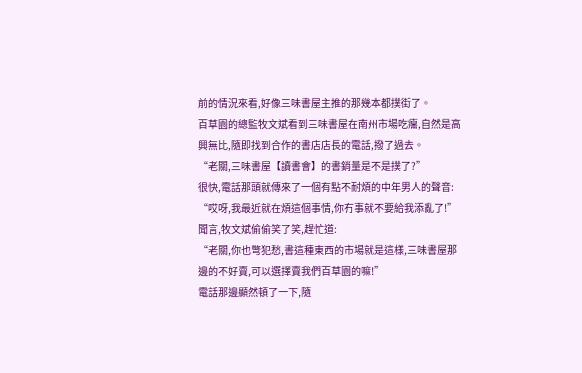前的情況來看,好像三味書屋主推的那幾本都撲街了。
百草園的總監牧文斌看到三味書屋在南州市場吃癟,自然是高興無比,隨即找到合作的書店店長的電話,撥了過去。
“老關,三味書屋【讀書會】的書銷量是不是撲了?”
很快,電話那頭就傳來了一個有點不耐煩的中年男人的聲音:
“哎呀,我最近就在煩這個事情,你冇事就不要給我添亂了!”
聞言,牧文斌偷偷笑了笑,趕忙道:
“老關,你也彆犯愁,書這種東西的市場就是這樣,三味書屋那邊的不好賣,可以選擇賣我們百草園的嘛!”
電話那邊顯然頓了一下,隨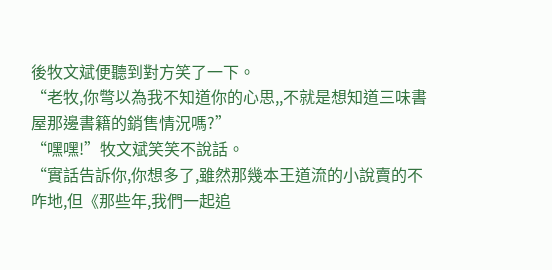後牧文斌便聽到對方笑了一下。
“老牧,你彆以為我不知道你的心思,,不就是想知道三味書屋那邊書籍的銷售情況嗎?”
“嘿嘿!”牧文斌笑笑不說話。
“實話告訴你,你想多了,雖然那幾本王道流的小說賣的不咋地,但《那些年,我們一起追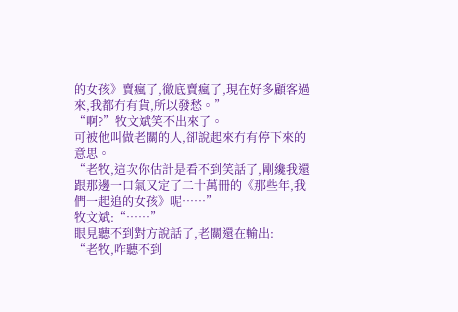的女孩》賣瘋了,徹底賣瘋了,現在好多顧客過來,我都冇有貨,所以發愁。”
“啊?”牧文斌笑不出來了。
可被他叫做老關的人,卻說起來冇有停下來的意思。
“老牧,這次你估計是看不到笑話了,剛纔我還跟那邊一口氣又定了二十萬冊的《那些年,我們一起追的女孩》呢……”
牧文斌:“……”
眼見聽不到對方說話了,老關還在輸出:
“老牧,咋聽不到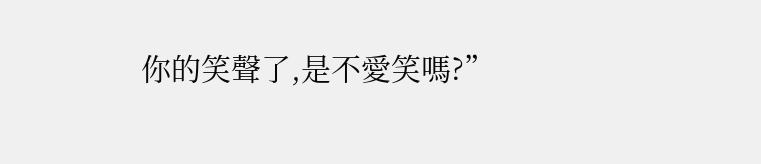你的笑聲了,是不愛笑嗎?”